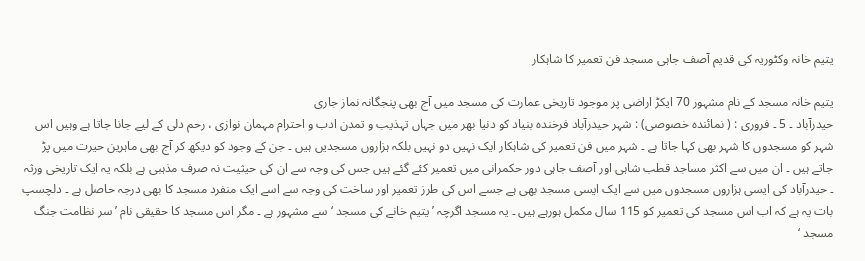یتیم خانہ وکٹوریہ کی قدیم آصف جاہی مسجد فن تعمیر کا شاہکار

یتیم خانہ مسجد کے نام مشہور 70 ایکڑ اراضی پر موجود تاریخی عمارت کی مسجد میں آج بھی پنجگانہ نماز جاری
حیدرآباد ۔ 5 ۔ فروری : ( نمائندہ خصوصی) : شہر حیدرآباد فرخندہ بنیاد کو دنیا بھر میں جہاں تہذیب و تمدن ادب و احترام مہمان نوازی ، رحم دلی کے لیے جانا جاتا ہے وہیں اس شہر کو مسجدوں کا شہر بھی کہا جاتا ہے ۔ شہر میں فن تعمیر کی شاہکار ایک نہیں دو نہیں بلکہ ہزاروں مسجدیں ہیں ۔ جن کے وجود کو دیکھ کر آج بھی ماہرین حیرت میں پڑ جاتے ہیں ۔ ان میں سے اکثر مساجد قطب شاہی اور آصف جاہی دور حکمرانی میں تعمیر کئے گئے ہیں جس کی وجہ سے ان کی حیثیت نہ صرف مذہبی ہے بلکہ یہ ایک تاریخی ورثہ ۔ حیدرآباد کی ایسی ہزاروں مسجدوں میں سے ایک ایسی مسجد بھی ہے جسے اس کی طرز تعمیر اور ساخت کی وجہ سے اسے ایک منفرد مسجد کا بھی درجہ حاصل ہے ۔ دلچسپ بات یہ ہے کہ اب اس مسجد کی تعمیر کو 115 سال مکمل ہورہے ہیں ۔ یہ مسجد اگرچہ ’ یتیم خانے کی مسجد ‘ سے مشہور ہے ۔ مگر اس مسجد کا حقیقی نام ’سر نظامت جنگ مسجد ‘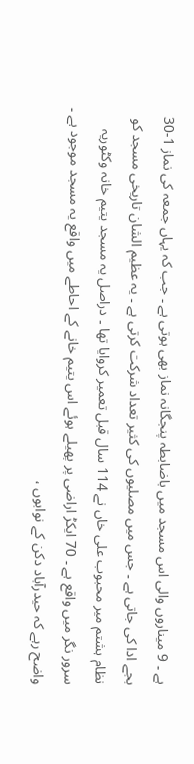ہے ۔ 9 میناروں والی اس مسجد میں باضابطہ پنجگانہ نماز بھی ہوتی ہے ۔ جب کہ یہاں جمعہ کی نماز 1-30 بجے ادا کی جاتی ہے ۔ جس میں مصلیوں کی کثیر تعداد شرکت کرتی ہے ۔ یہ عظیم الشان تاریخی مسجد کو نظام ہشتم میر محبوب علی خاں نے 114 سال قبل تعمیر کروایا تھا ۔ دراصل یہ مسجد یتیم خانہ وکٹوریہ سرور نگر میں واقع ہے ۔ 70 ایکڑ اراضی پر پھیلے ہوئے اس یتیم خانے کے احاطے میں واقع یہ مسجد موجود ہے ۔ واضح رہے کہ حیدرآباد دکن کے نوابوں ،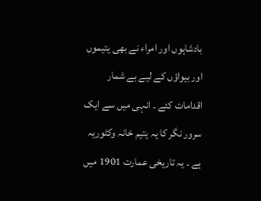بادشاہوں اور امراء نے بھی یتیموں اور بیواؤں کے لیے بے شمار اقدامات کئے ۔ انہی میں سے ایک سرور نگر کا یہ یتیم خانہ وکٹوریہ ہے ۔ یہ تاریخی عمارت 1901 میں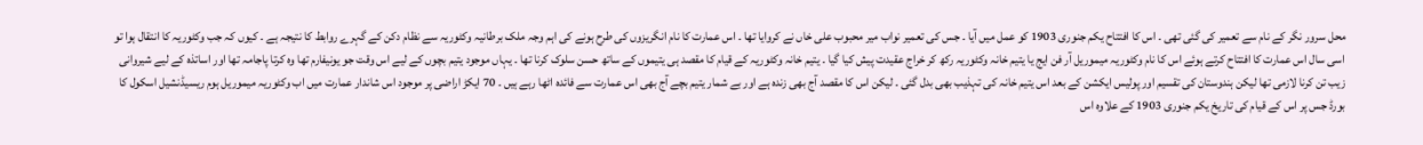محل سرور نگر کے نام سے تعمیر کی گئی تھی ۔ اس کا افتتاح یکم جنوری 1903 کو عمل میں آیا ۔ جس کی تعمیر نواب میر محبوب علی خاں نے کروایا تھا ۔ اس عمارت کا نام انگریزوں کی طرح ہونے کی اہم وجہ ملک برطانیہ وکٹوریہ سے نظام دکن کے گہرے روابط کا نتیجہ ہے ۔ کیوں کہ جب وکٹوریہ کا انتقال ہوا تو اسی سال اس عمارت کا افتتاح کرتے ہوئے اس کا نام وکٹوریہ میموریل آر فن ایج یا یتیم خانہ وکٹوریہ رکھ کر خراج عقیدت پیش کیا گیا ۔ یتیم خانہ وکٹوریہ کے قیام کا مقصد ہی یتیموں کے ساتھ حسن سلوک کرنا تھا ۔ یہاں موجود یتیم بچوں کے لیے اس وقت جو یونیفارم تھا وہ کرتا پاجامہ تھا اور اساتذہ کے لیے شیروانی زیب تن کرنا لازمی تھا لیکن ہندوستان کی تقسیم اور پولیس ایکشن کے بعد اس یتیم خانہ کی تہذیب بھی بدل گئی ۔ لیکن اس کا مقصد آج بھی زندہ ہے اور بے شمار یتیم بچے آج بھی اس عمارت سے فائدہ اٹھا رہے ہیں ۔ 70 ایکڑ اراضی پر موجود اس شاندار عمارت میں اب وکٹوریہ میموریل ہوم ریسیڈنشیل اسکول کا بورڈ جس پر اس کے قیام کی تاریخ یکم جنوری 1903 کے علاوہ اس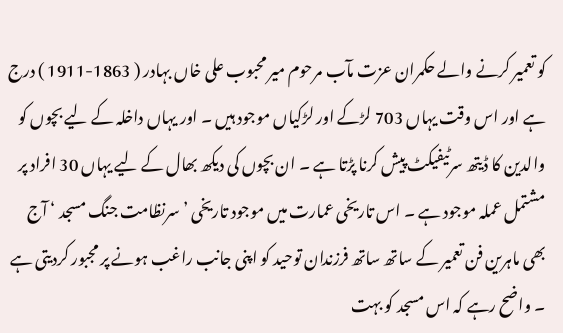کو تعمیر کرنے والے حکمران عزت مآب مرحوم میر محبوب علی خاں بہادر ( 1863-1911 ) درج ہے اور اس وقت یہاں 703 لڑکے اور لڑکیاں موجود ہیں ۔ اور یہاں داخلہ کے لیے بچوں کو والدین کا ڈیتھ سرٹیفیکٹ پیش کرنا پڑتا ہے ۔ ان بچوں کی دیکھ بھال کے لیے یہاں 30 افراد پر مشتمل عملہ موجود ہے ۔ اس تاریخی عمارت میں موجود تاریخی ’ سرنظامت جنگ مسجد ‘ آج بھی ماہرین فن تعمیر کے ساتھ ساتھ فرزندان توحید کو اپنی جانب راغب ہونے پر مجبور کردیتی ہے ۔ واضح رہے کہ اس مسجد کو بہت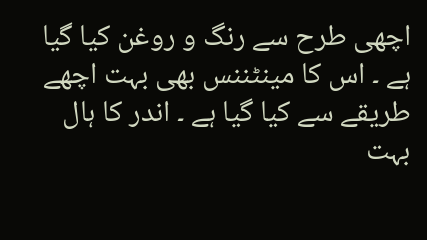اچھی طرح سے رنگ و روغن کیا گیا ہے ۔ اس کا مینٹننس بھی بہت اچھے طریقے سے کیا گیا ہے ۔ اندر کا ہال بہت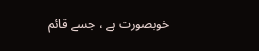خوبصورت ہے ، جسے قائم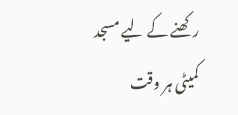رکھنے کے لیے مسجد کمیٹی ہر وقت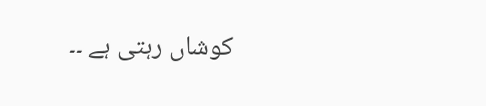کوشاں رہتی ہے ۔۔